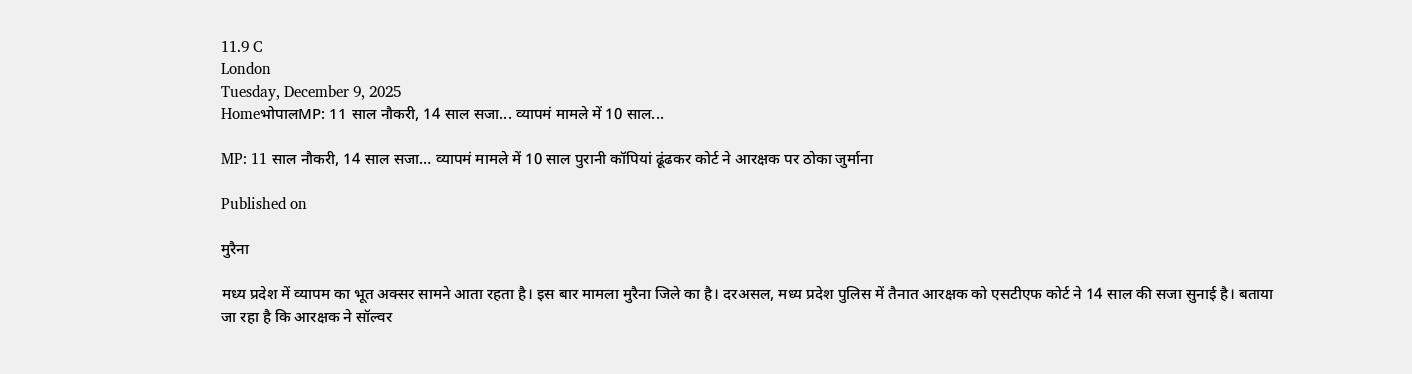11.9 C
London
Tuesday, December 9, 2025
HomeभोपालMP: 11 साल नौकरी, 14 साल सजा... व्यापमं मामले में 10 साल...

MP: 11 साल नौकरी, 14 साल सजा… व्यापमं मामले में 10 साल पुरानी कॉपियां ढूंढकर कोर्ट ने आरक्षक पर ठोका जुर्माना

Published on

मुरैना

मध्य प्रदेश में व्यापम का भूत अक्सर सामने आता रहता है। इस बार मामला मुरैना जिले का है। दरअसल, मध्य प्रदेश पुलिस में तैनात आरक्षक को एसटीएफ कोर्ट ने 14 साल की सजा सुनाई है। बताया जा रहा है कि आरक्षक ने सॉल्वर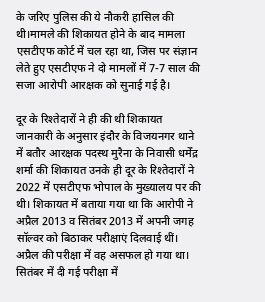के जरिए पुलिस की ये नौकरी हासिल की थी।मामले की शिकायत होने के बाद मामला एसटीएफ कोर्ट में चल रहा था, जिस पर संज्ञान लेते हुए एसटीएफ ने दो मामलों में 7-7 साल की सजा आरोपी आरक्षक को सुनाई गई है।

दूर के रिश्तेदारों ने ही की थी शिकायत
जानकारी के अनुसार इंदौर के विजयनगर थाने में बतौर आरक्षक पदस्थ मुरैना के निवासी धर्मेंद्र शर्मा की शिकायत उनके ही दूर के रिश्तेदारों ने 2022 में एसटीएफ भोपाल के मुख्यालय पर की थी। शिकायत में बताया गया था कि आरोपी ने अप्रैल 2013 व सितंबर 2013 में अपनी जगह सॉल्वर को बिठाकर परीक्षाएं दिलवाई थीं। अप्रैल की परीक्षा में वह असफल हो गया था। सितंबर में दी गई परीक्षा में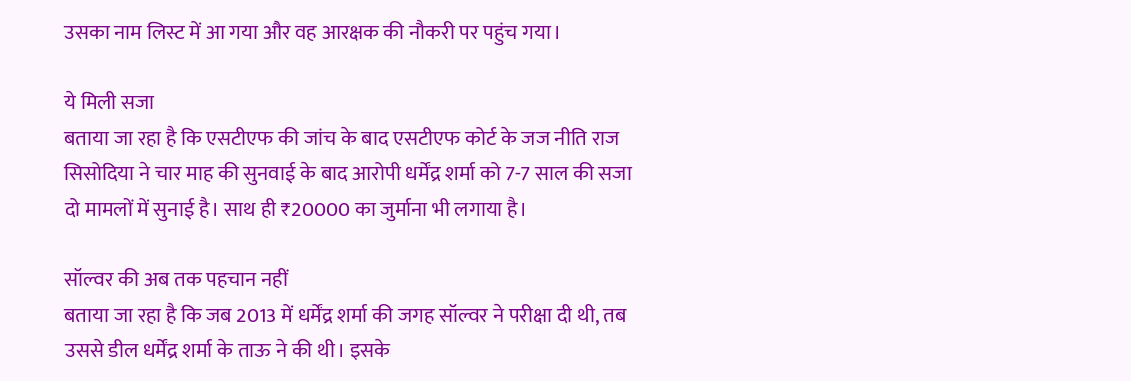उसका नाम लिस्ट में आ गया और वह आरक्षक की नौकरी पर पहुंच गया।

ये मिली सजा
बताया जा रहा है कि एसटीएफ की जांच के बाद एसटीएफ कोर्ट के जज नीति राज सिसोदिया ने चार माह की सुनवाई के बाद आरोपी धर्मेंद्र शर्मा को 7-7 साल की सजा दो मामलों में सुनाई है। साथ ही ₹20000 का जुर्माना भी लगाया है।

सॉल्वर की अब तक पहचान नहीं
बताया जा रहा है कि जब 2013 में धर्मेंद्र शर्मा की जगह सॉल्वर ने परीक्षा दी थी, तब उससे डील धर्मेंद्र शर्मा के ताऊ ने की थी। इसके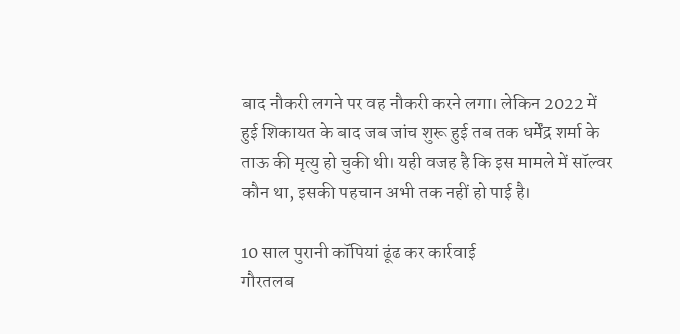बाद नौकरी लगने पर वह नौकरी करने लगा। लेकिन 2022 में हुई शिकायत के बाद जब जांच शुरू हुई तब तक धर्मेंद्र शर्मा के ताऊ की मृत्यु हो चुकी थी। यही वजह है कि इस मामले में सॉल्वर कौन था, इसकी पहचान अभी तक नहीं हो पाई है।

10 साल पुरानी कॉपियां ढूंढ कर कार्रवाई
गौरतलब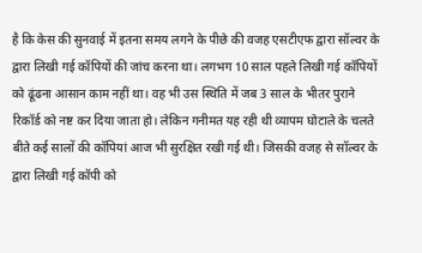है कि केस की सुनवाई में इतना समय लगने के पीछे की वजह एसटीएफ द्वारा सॉल्वर के द्वारा लिखी गई कॉपियों की जांच करना था। लगभग 10 साल पहले लिखी गई कॉपियों को ढूंढना आसान काम नहीं था। वह भी उस स्थिति में जब 3 साल के भीतर पुराने रिकॉर्ड को नष्ट कर दिया जाता हो। लेकिन गनीमत यह रही थी व्यापम घोटाले के चलते बीते कई सालों की कॉपियां आज भी सुरक्षित रखी गई थी। जिसकी वजह से सॉल्वर के द्वारा लिखी गई कॉपी को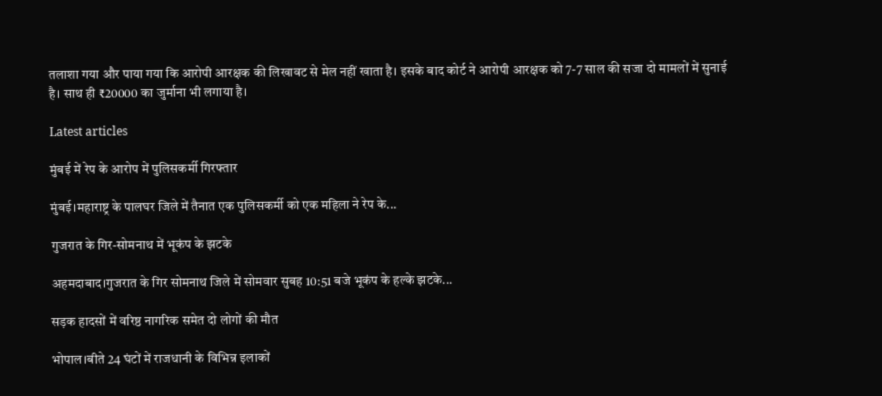तलाशा गया और पाया गया कि आरोपी आरक्षक की लिखावट से मेल नहीं खाता है। इसके बाद कोर्ट ने आरोपी आरक्षक को 7-7 साल की सजा दो मामलों में सुनाई है। साथ ही ₹20000 का जुर्माना भी लगाया है।

Latest articles

मुंबई में रेप के आरोप में पुलिसकर्मी गिरफ्तार

मुंबई।महाराष्ट्र के पालघर जिले में तैनात एक पुलिसकर्मी को एक महिला ने रेप के...

गुजरात के गिर-सोमनाथ में भूकंप के झटके

अहमदाबाद।गुजरात के गिर सोमनाथ जिले में सोमवार सुबह 10:51 बजे भूकंप के हल्के झटके...

सड़क हादसों में वरिष्ठ नागरिक समेत दो लोगों की मौत

भोपाल।बीते 24 घंटों में राजधानी के विभिन्न इलाकों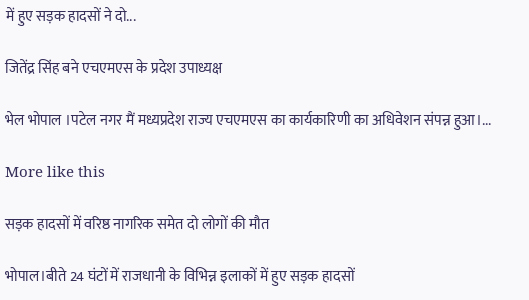में हुए सड़क हादसों ने दो...

जितेंद्र सिंह बने एचएमएस के प्रदेश उपाध्यक्ष

भेल भोपाल ।पटेल नगर मैं मध्यप्रदेश राज्य एचएमएस का कार्यकारिणी का अधिवेशन संपन्न हुआ।...

More like this

सड़क हादसों में वरिष्ठ नागरिक समेत दो लोगों की मौत

भोपाल।बीते 24 घंटों में राजधानी के विभिन्न इलाकों में हुए सड़क हादसों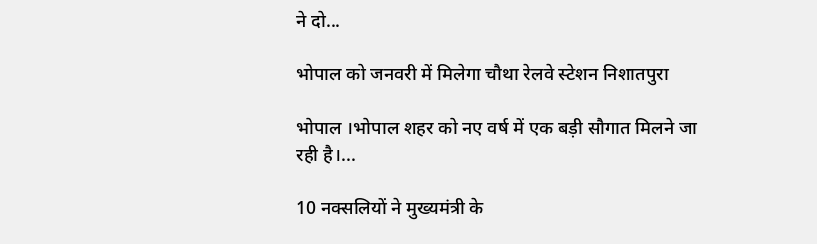ने दो...

भोपाल को जनवरी में मिलेगा चौथा रेलवे स्टेशन निशातपुरा

भोपाल ।भोपाल शहर को नए वर्ष में एक बड़ी सौगात मिलने जा रही है।...

10 नक्सलियों ने मुख्यमंत्री के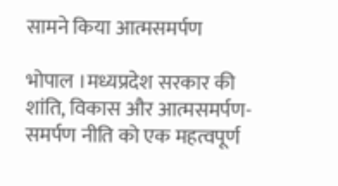सामने किया आत्मसमर्पण

भोपाल ।मध्यप्रदेश सरकार की शांत‍ि, विकास और आत्मसमर्पण-समर्पण नीति को एक महत्वपूर्ण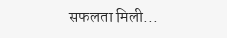सफलता मिली...